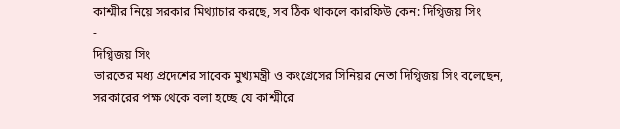কাশ্মীর নিয়ে সরকার মিথ্যাচার করছে, সব ঠিক থাকলে কারফিউ কেন: দিগ্বিজয় সিং
-
দিগ্বিজয় সিং
ভারতের মধ্য প্রদেশের সাবেক মুখ্যমন্ত্রী ও কংগ্রেসের সিনিয়র নেতা দিগ্বিজয় সিং বলেছেন, সরকারের পক্ষ থেকে বলা হচ্ছে যে কাশ্মীরে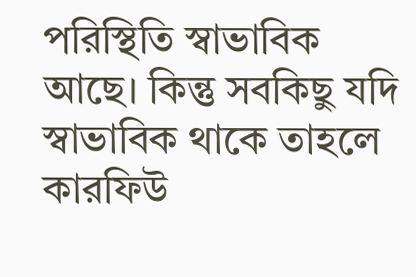পরিস্থিতি স্বাভাবিক আছে। কিন্তু সবকিছু যদি স্বাভাবিক থাকে তাহলে কারফিউ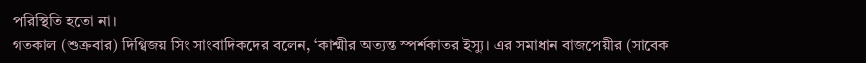পরিস্থিতি হতো না।
গতকাল (শুক্রবার) দিগ্বিজয় সিং সাংবাদিকদের বলেন, ‘কাশ্মীর অত্যন্ত স্পর্শকাতর ইস্যু। এর সমাধান বাজপেয়ীর (সাবেক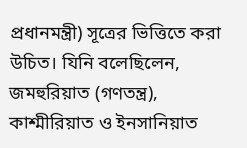প্রধানমন্ত্রী) সূত্রের ভিত্তিতে করা উচিত। যিনি বলেছিলেন, জমহুরিয়াত (গণতন্ত্র), কাশ্মীরিয়াত ও ইনসানিয়াত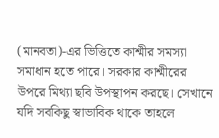(মানবতা)-এর ভিত্তিতে কাশ্মীর সমস্যা সমাধান হতে পারে। সরকার কাশ্মীরের উপরে মিথ্যা ছবি উপস্থাপন করছে। সেখানে যদি সবকিছু স্বাভাবিক থাকে তাহলে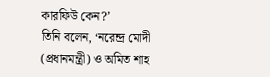কারফিউ কেন?’
তিনি বলেন, ‘নরেন্দ্র মোদী (প্রধানমন্ত্রী) ও অমিত শাহ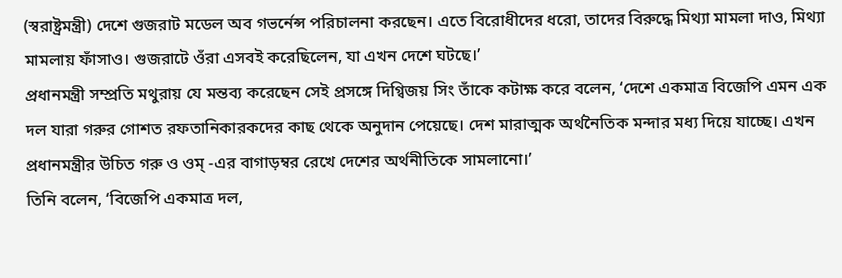(স্বরাষ্ট্রমন্ত্রী) দেশে গুজরাট মডেল অব গভর্নেন্স পরিচালনা করছেন। এতে বিরোধীদের ধরো, তাদের বিরুদ্ধে মিথ্যা মামলা দাও, মিথ্যা মামলায় ফাঁসাও। গুজরাটে ওঁরা এসবই করেছিলেন, যা এখন দেশে ঘটছে।’
প্রধানমন্ত্রী সম্প্রতি মথুরায় যে মন্তব্য করেছেন সেই প্রসঙ্গে দিগ্বিজয় সিং তাঁকে কটাক্ষ করে বলেন, ‘দেশে একমাত্র বিজেপি এমন এক দল যারা গরুর গোশত রফতানিকারকদের কাছ থেকে অনুদান পেয়েছে। দেশ মারাত্মক অর্থনৈতিক মন্দার মধ্য দিয়ে যাচ্ছে। এখন প্রধানমন্ত্রীর উচিত গরু ও ওম্ -এর বাগাড়ম্বর রেখে দেশের অর্থনীতিকে সামলানো।’
তিনি বলেন, ‘বিজেপি একমাত্র দল,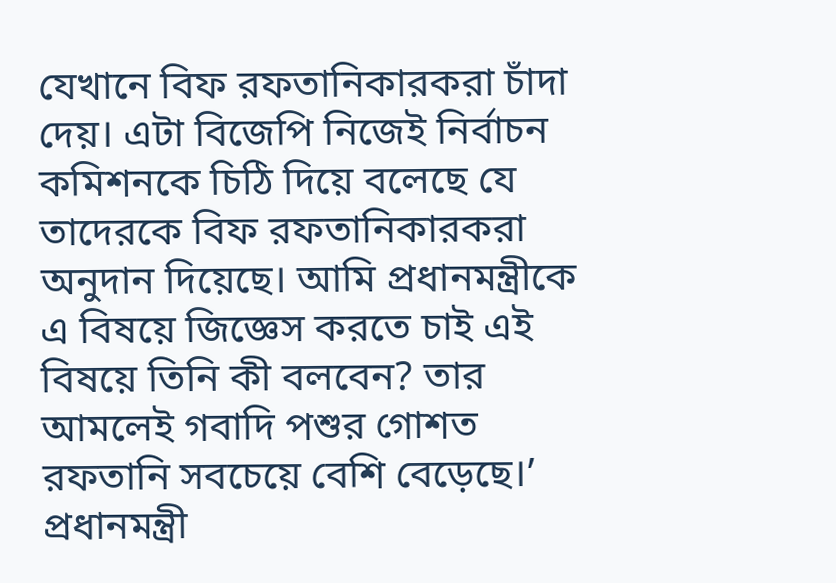যেখানে বিফ রফতানিকারকরা চাঁদা দেয়। এটা বিজেপি নিজেই নির্বাচন কমিশনকে চিঠি দিয়ে বলেছে যে তাদেরকে বিফ রফতানিকারকরা অনুদান দিয়েছে। আমি প্রধানমন্ত্রীকে এ বিষয়ে জিজ্ঞেস করতে চাই এই বিষয়ে তিনি কী বলবেন? তার আমলেই গবাদি পশুর গোশত রফতানি সবচেয়ে বেশি বেড়েছে।’
প্রধানমন্ত্রী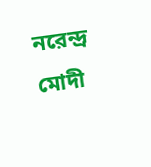নরেন্দ্র মোদী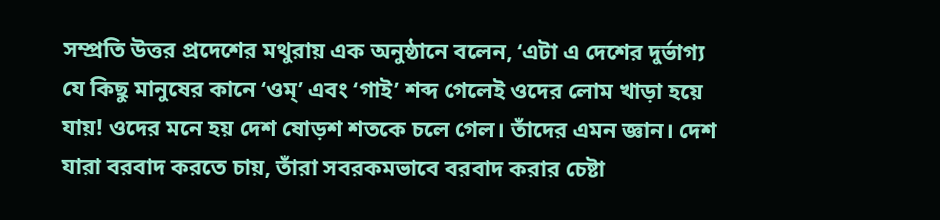সম্প্রতি উত্তর প্রদেশের মথুরায় এক অনুষ্ঠানে বলেন, ‘এটা এ দেশের দুর্ভাগ্য যে কিছু মানুষের কানে ‘ওম্’ এবং ‘গাই’ শব্দ গেলেই ওদের লোম খাড়া হয়ে যায়! ওদের মনে হয় দেশ ষোড়শ শতকে চলে গেল। তাঁদের এমন জ্ঞান। দেশ যারা বরবাদ করতে চায়, তাঁরা সবরকমভাবে বরবাদ করার চেষ্টা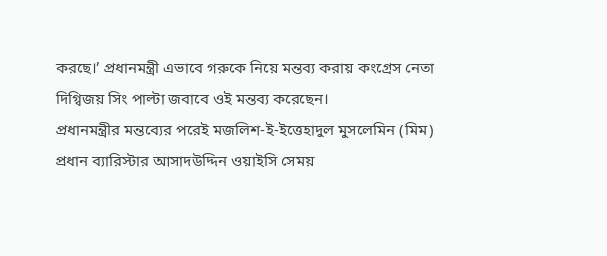করছে।’ প্রধানমন্ত্রী এভাবে গরুকে নিয়ে মন্তব্য করায় কংগ্রেস নেতা দিগ্বিজয় সিং পাল্টা জবাবে ওই মন্তব্য করেছেন।
প্রধানমন্ত্রীর মন্তব্যের পরেই মজলিশ-ই-ইত্তেহাদুল মুসলেমিন (মিম) প্রধান ব্যারিস্টার আসাদউদ্দিন ওয়াইসি সেময়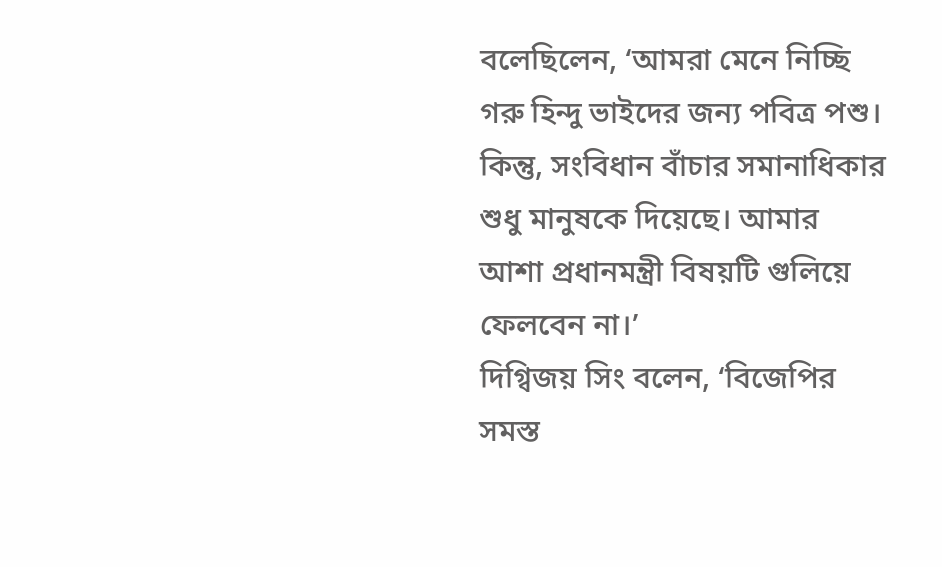বলেছিলেন, ‘আমরা মেনে নিচ্ছি গরু হিন্দু ভাইদের জন্য পবিত্র পশু। কিন্তু, সংবিধান বাঁচার সমানাধিকার শুধু মানুষকে দিয়েছে। আমার আশা প্রধানমন্ত্রী বিষয়টি গুলিয়ে ফেলবেন না।’
দিগ্বিজয় সিং বলেন, ‘বিজেপির সমস্ত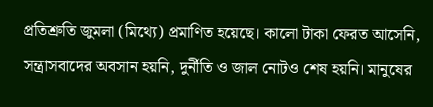প্রতিশ্রুতি জুমলা (মিথ্যে) প্রমাণিত হয়েছে। কালো টাকা ফেরত আসেনি, সন্ত্রাসবাদের অবসান হয়নি, দুর্নীতি ও জাল নোটও শেষ হয়নি। মানুষের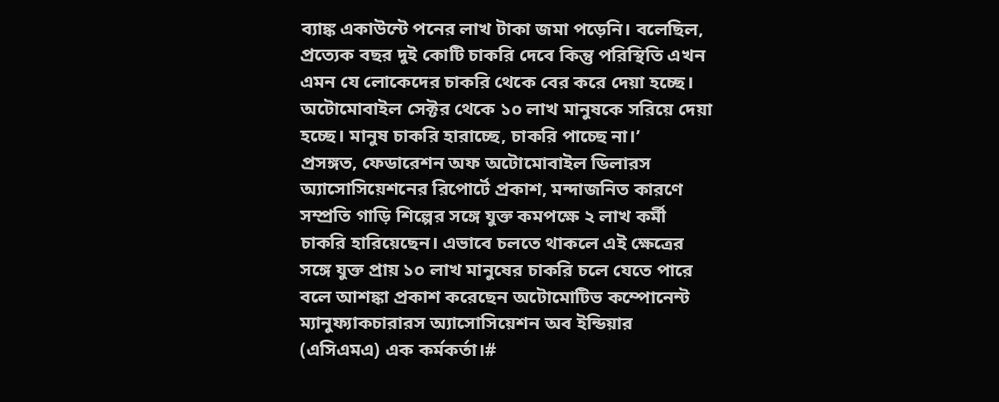ব্যাঙ্ক একাউন্টে পনের লাখ টাকা জমা পড়েনি। বলেছিল, প্রত্যেক বছর দুই কোটি চাকরি দেবে কিন্তু পরিস্থিতি এখন এমন যে লোকেদের চাকরি থেকে বের করে দেয়া হচ্ছে। অটোমোবাইল সেক্টর থেকে ১০ লাখ মানুষকে সরিয়ে দেয়া হচ্ছে। মানুষ চাকরি হারাচ্ছে, চাকরি পাচ্ছে না।’
প্রসঙ্গত, ফেডারেশন অফ অটোমোবাইল ডিলারস অ্যাসোসিয়েশনের রিপোর্টে প্রকাশ, মন্দাজনিত কারণে সম্প্রতি গাড়ি শিল্পের সঙ্গে যুক্ত কমপক্ষে ২ লাখ কর্মী চাকরি হারিয়েছেন। এভাবে চলতে থাকলে এই ক্ষেত্রের সঙ্গে যুক্ত প্রায় ১০ লাখ মানুষের চাকরি চলে যেতে পারে বলে আশঙ্কা প্রকাশ করেছেন অটোমোটিভ কম্পোনেন্ট ম্যানুফ্যাকচারারস অ্যাসোসিয়েশন অব ইন্ডিয়ার (এসিএমএ) এক কর্মকর্তা।#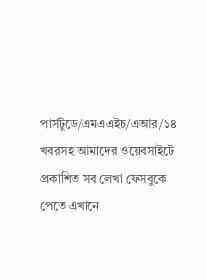পার্সটুডে/এমএএইচ/এআর/১৪
খবরসহ আমাদের ওয়েবসাইটে প্রকাশিত সব লেখা ফেসবুকে পেতে এখানে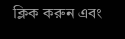ক্লিক করুন এবং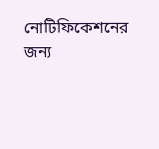নোটিফিকেশনের জন্য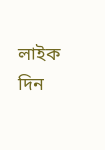লাইক দিন